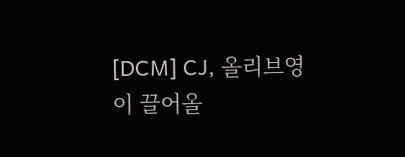[DCM] CJ, 올리브영이 끌어올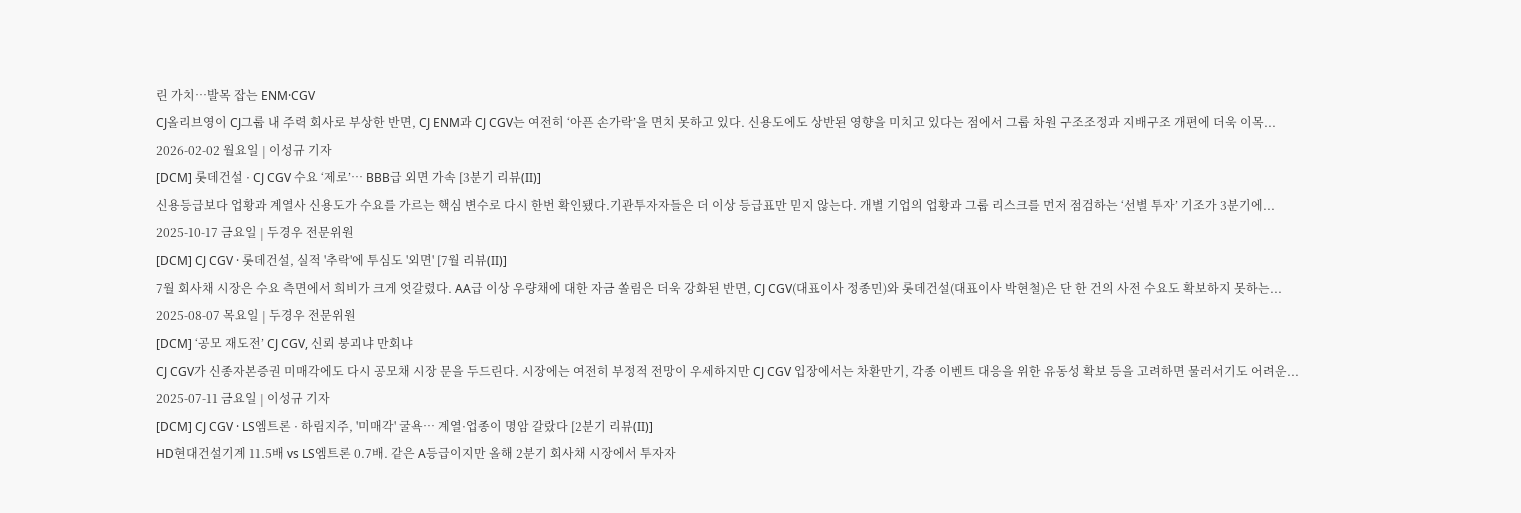린 가치…발목 잡는 ENM·CGV
CJ올리브영이 CJ그룹 내 주력 회사로 부상한 반면, CJ ENM과 CJ CGV는 여전히 ‘아픈 손가락’을 면치 못하고 있다. 신용도에도 상반된 영향을 미치고 있다는 점에서 그룹 차원 구조조정과 지배구조 개편에 더욱 이목...
2026-02-02 월요일 | 이성규 기자
[DCM] 롯데건설 · CJ CGV 수요 ‘제로’… BBB급 외면 가속 [3분기 리뷰(II)]
신용등급보다 업황과 계열사 신용도가 수요를 가르는 핵심 변수로 다시 한번 확인됐다.기관투자자들은 더 이상 등급표만 믿지 않는다. 개별 기업의 업황과 그룹 리스크를 먼저 점검하는 ‘선별 투자’ 기조가 3분기에...
2025-10-17 금요일 | 두경우 전문위원
[DCM] CJ CGV · 롯데건설, 실적 '추락'에 투심도 '외면' [7월 리뷰(II)]
7월 회사채 시장은 수요 측면에서 희비가 크게 엇갈렸다. AA급 이상 우량채에 대한 자금 쏠림은 더욱 강화된 반면, CJ CGV(대표이사 정종민)와 롯데건설(대표이사 박현철)은 단 한 건의 사전 수요도 확보하지 못하는...
2025-08-07 목요일 | 두경우 전문위원
[DCM] ‘공모 재도전’ CJ CGV, 신뢰 붕괴냐 만회냐
CJ CGV가 신종자본증권 미매각에도 다시 공모채 시장 문을 두드린다. 시장에는 여전히 부정적 전망이 우세하지만 CJ CGV 입장에서는 차환만기, 각종 이벤트 대응을 위한 유동성 확보 등을 고려하면 물러서기도 어려운...
2025-07-11 금요일 | 이성규 기자
[DCM] CJ CGV · LS엠트론 · 하림지주, '미매각' 굴욕… 계열·업종이 명암 갈랐다 [2분기 리뷰(II)]
HD현대건설기계 11.5배 vs LS엠트론 0.7배. 같은 A등급이지만 올해 2분기 회사채 시장에서 투자자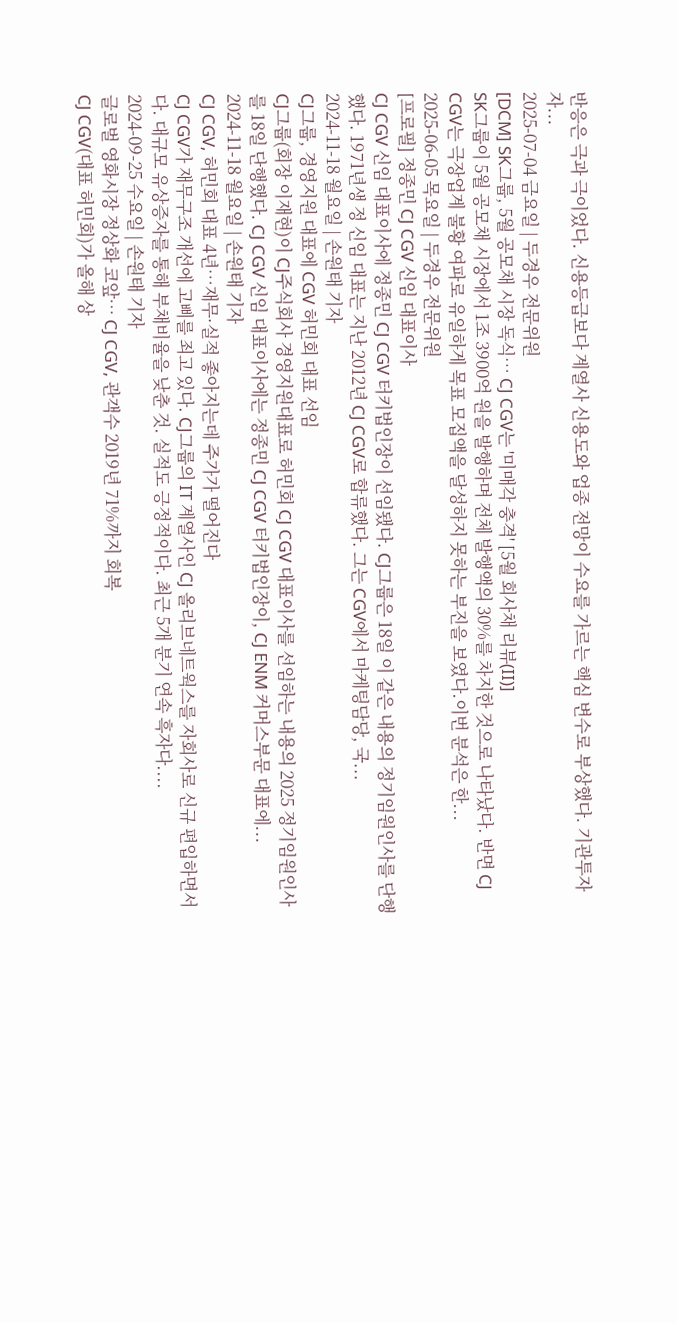반응은 극과 극이었다. 신용등급보다 계열사 신용도와 업종 전망이 수요를 가르는 핵심 변수로 부상했다. 기관투자자...
2025-07-04 금요일 | 두경우 전문위원
[DCM] SK그룹, 5월 공모채 시장 독식… CJ CGV는 '미매각 충격' [5월 회사채 리뷰(II)]
SK그룹이 5월 공모채 시장에서 1조 3900억 원을 발행하며 전체 발행액의 30%를 차지한 것으로 나타났다. 반면 CJ CGV는 극장업계 불황 여파로 유일하게 목표 모집액을 달성하지 못하는 부진을 보였다.이번 분석은 한...
2025-06-05 목요일 | 두경우 전문위원
[프로필] 정종민 CJ CGV 신임 대표이사
CJ CGV 신임 대표이사에 정종민 CJ CGV 터키법인장이 선임됐다. CJ그룹은 18일 이 같은 내용의 정기임원인사를 단행했다. 1971년생 정 신임 대표는 지난 2012년 CJ CGV로 합류했다. 그는 CGV에서 마케팅담당, 국...
2024-11-18 월요일 | 손원태 기자
CJ그룹, 경영지원 대표에 CGV 허민회 대표 선임
CJ그룹(회장 이재현)이 CJ주식회사 경영지원대표로 허민회 CJ CGV 대표이사를 선임하는 내용의 2025 정기임원인사를 18일 단행했다. CJ CGV 신임 대표이사에는 정종민 CJ CGV 터키법인장이, CJ ENM 커머스부문 대표에...
2024-11-18 월요일 | 손원태 기자
CJ CGV, 허민회 대표 4년…재무·실적 좋아지는데 주가가 떨어진다
CJ CGV가 재무구조 개선에 고삐를 죄고 있다. CJ그룹의 IT 계열사인 CJ 올리브네트웍스를 자회사로 신규 편입하면서다. 대규모 유상증자를 통해 부채비율을 낮춘 것. 실적도 긍정적이다. 최근 5개 분기 연속 흑자다....
2024-09-25 수요일 | 손원태 기자
글로벌 영화시장 정상화 코앞… CJ CGV, 관객수 2019년 71%까지 회복
CJ CGV(대표 허민회)가 올해 상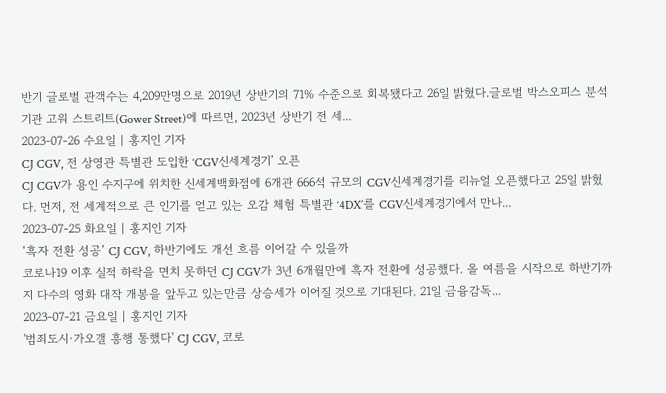반기 글로벌 관객수는 4,209만명으로 2019년 상반기의 71% 수준으로 회복됐다고 26일 밝혔다.글로벌 박스오피스 분석기관 고워 스트리트(Gower Street)에 따르면, 2023년 상반기 전 세...
2023-07-26 수요일 | 홍지인 기자
CJ CGV, 전 상영관 특별관 도입한 ‘CGV신세계경기’ 오픈
CJ CGV가 용인 수지구에 위치한 신세계백화점에 6개관 666석 규모의 CGV신세계경기를 리뉴얼 오픈했다고 25일 밝혔다. 먼저, 전 세계적으로 큰 인기를 얻고 있는 오감 체험 특별관 ‘4DX’를 CGV신세계경기에서 만나...
2023-07-25 화요일 | 홍지인 기자
‘흑자 전환 성공’ CJ CGV, 하반기에도 개선 흐름 이어갈 수 있을까
코로나19 이후 실적 하락을 면치 못하던 CJ CGV가 3년 6개월만에 흑자 전환에 성공했다. 올 여름을 시작으로 하반기까지 다수의 영화 대작 개봉을 앞두고 있는만큼 상승세가 이어질 것으로 기대된다. 21일 금융감독...
2023-07-21 금요일 | 홍지인 기자
'범죄도시·가오갤 흥행 통했다' CJ CGV, 코로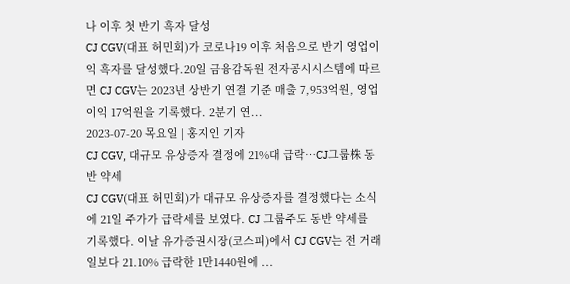나 이후 첫 반기 흑자 달성
CJ CGV(대표 허민회)가 코로나19 이후 처음으로 반기 영업이익 흑자를 달성했다.20일 금융감독원 전자공시시스템에 따르면 CJ CGV는 2023년 상반기 연결 기준 매출 7,953억원, 영업이익 17억원을 기록했다. 2분기 연...
2023-07-20 목요일 | 홍지인 기자
CJ CGV, 대규모 유상증자 결정에 21%대 급락…CJ그룹株 동반 약세
CJ CGV(대표 허민회)가 대규모 유상증자를 결정했다는 소식에 21일 주가가 급락세를 보였다. CJ 그룹주도 동반 약세를 기록했다. 이날 유가증권시장(코스피)에서 CJ CGV는 전 거래일보다 21.10% 급락한 1만1440원에 ...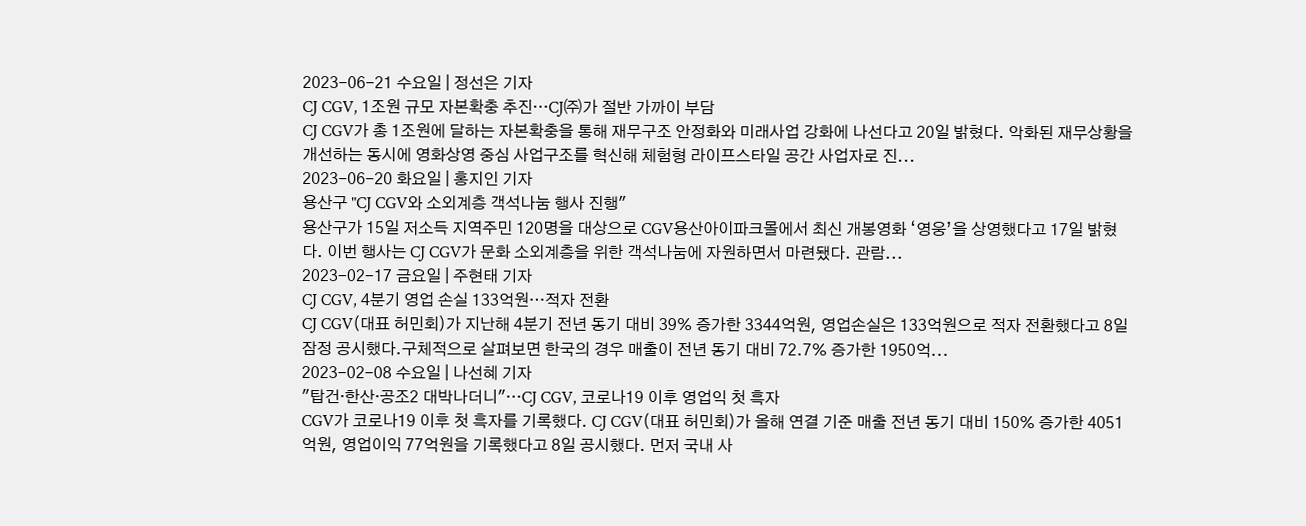2023-06-21 수요일 | 정선은 기자
CJ CGV, 1조원 규모 자본확충 추진…CJ㈜가 절반 가까이 부담
CJ CGV가 총 1조원에 달하는 자본확충을 통해 재무구조 안정화와 미래사업 강화에 나선다고 20일 밝혔다. 악화된 재무상황을 개선하는 동시에 영화상영 중심 사업구조를 혁신해 체험형 라이프스타일 공간 사업자로 진...
2023-06-20 화요일 | 홍지인 기자
용산구 "CJ CGV와 소외계층 객석나눔 행사 진행"
용산구가 15일 저소득 지역주민 120명을 대상으로 CGV용산아이파크몰에서 최신 개봉영화 ‘영웅’을 상영했다고 17일 밝혔다. 이번 행사는 CJ CGV가 문화 소외계층을 위한 객석나눔에 자원하면서 마련됐다. 관람...
2023-02-17 금요일 | 주현태 기자
CJ CGV, 4분기 영업 손실 133억원…적자 전환
CJ CGV(대표 허민회)가 지난해 4분기 전년 동기 대비 39% 증가한 3344억원, 영업손실은 133억원으로 적자 전환했다고 8일 잠정 공시했다.구체적으로 살펴보면 한국의 경우 매출이 전년 동기 대비 72.7% 증가한 1950억...
2023-02-08 수요일 | 나선혜 기자
"탑건·한산·공조2 대박나더니"…CJ CGV, 코로나19 이후 영업익 첫 흑자
CGV가 코로나19 이후 첫 흑자를 기록했다. CJ CGV(대표 허민회)가 올해 연결 기준 매출 전년 동기 대비 150% 증가한 4051억원, 영업이익 77억원을 기록했다고 8일 공시했다. 먼저 국내 사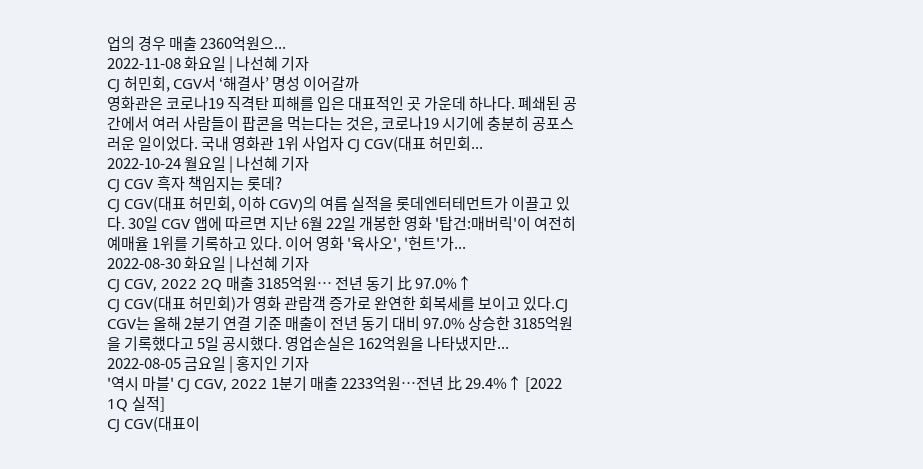업의 경우 매출 2360억원으...
2022-11-08 화요일 | 나선혜 기자
CJ 허민회, CGV서 ‘해결사’ 명성 이어갈까
영화관은 코로나19 직격탄 피해를 입은 대표적인 곳 가운데 하나다. 폐쇄된 공간에서 여러 사람들이 팝콘을 먹는다는 것은, 코로나19 시기에 충분히 공포스러운 일이었다. 국내 영화관 1위 사업자 CJ CGV(대표 허민회...
2022-10-24 월요일 | 나선혜 기자
CJ CGV 흑자 책임지는 롯데?
CJ CGV(대표 허민회, 이하 CGV)의 여름 실적을 롯데엔터테먼트가 이끌고 있다. 30일 CGV 앱에 따르면 지난 6월 22일 개봉한 영화 '탑건:매버릭'이 여전히 예매율 1위를 기록하고 있다. 이어 영화 '육사오', '헌트'가...
2022-08-30 화요일 | 나선혜 기자
CJ CGV, 2022 2Q 매출 3185억원… 전년 동기 比 97.0%↑
CJ CGV(대표 허민회)가 영화 관람객 증가로 완연한 회복세를 보이고 있다.CJ CGV는 올해 2분기 연결 기준 매출이 전년 동기 대비 97.0% 상승한 3185억원을 기록했다고 5일 공시했다. 영업손실은 162억원을 나타냈지만...
2022-08-05 금요일 | 홍지인 기자
'역시 마블' CJ CGV, 2022 1분기 매출 2233억원…전년 比 29.4%↑ [2022 1Q 실적]
CJ CGV(대표이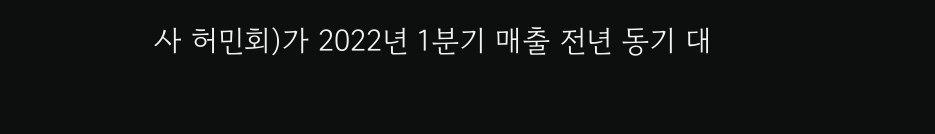사 허민회)가 2022년 1분기 매출 전년 동기 대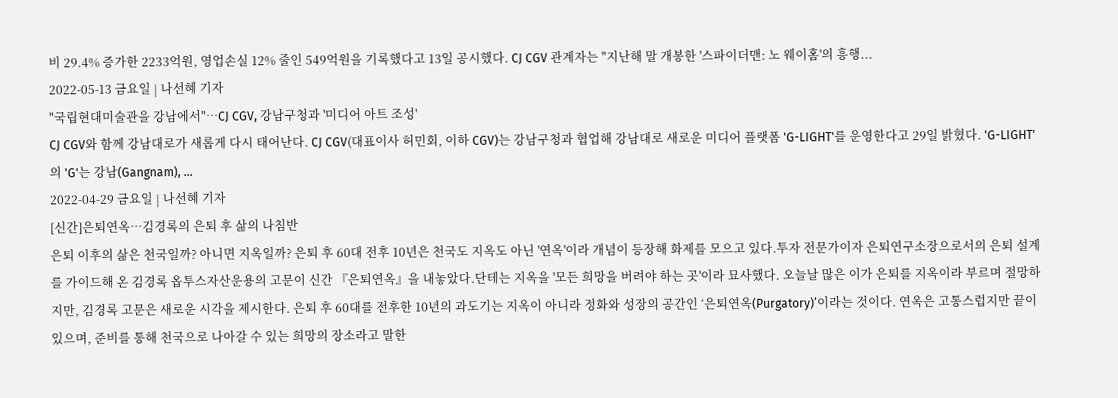비 29.4% 증가한 2233억원, 영업손실 12% 줄인 549억원을 기록했다고 13일 공시했다. CJ CGV 관계자는 "지난해 말 개봉한 '스파이더맨: 노 웨이홈'의 흥행...
2022-05-13 금요일 | 나선혜 기자
"국립현대미술관을 강남에서"…CJ CGV, 강남구청과 '미디어 아트 조성'
CJ CGV와 함께 강남대로가 새롭게 다시 태어난다. CJ CGV(대표이사 허민회, 이하 CGV)는 강남구청과 협업해 강남대로 새로운 미디어 플랫폼 'G-LIGHT'를 운영한다고 29일 밝혔다. 'G-LIGHT'의 'G'는 강남(Gangnam), ...
2022-04-29 금요일 | 나선혜 기자
[신간]은퇴연옥…김경록의 은퇴 후 삶의 나침반
은퇴 이후의 삶은 천국일까? 아니면 지옥일까? 은퇴 후 60대 전후 10년은 천국도 지옥도 아닌 '연옥'이라 개념이 등장해 화제를 모으고 있다.투자 전문가이자 은퇴연구소장으로서의 은퇴 설계를 가이드해 온 김경록 옵투스자산운용의 고문이 신간 『은퇴연옥』을 내놓았다.단테는 지옥을 '모든 희망을 버려야 하는 곳'이라 묘사했다. 오늘날 많은 이가 은퇴를 지옥이라 부르며 절망하지만, 김경록 고문은 새로운 시각을 제시한다. 은퇴 후 60대를 전후한 10년의 과도기는 지옥이 아니라 정화와 성장의 공간인 ‘은퇴연옥(Purgatory)’이라는 것이다. 연옥은 고통스럽지만 끝이 있으며, 준비를 통해 천국으로 나아갈 수 있는 희망의 장소라고 말한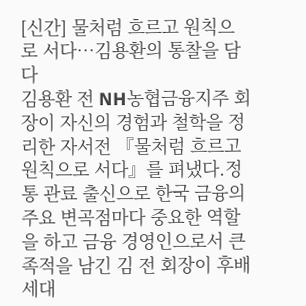[신간] 물처럼 흐르고 원칙으로 서다…김용환의 통찰을 담다
김용환 전 NH농협금융지주 회장이 자신의 경험과 철학을 정리한 자서전 『물처럼 흐르고 원칙으로 서다』를 펴냈다.정통 관료 출신으로 한국 금융의 주요 변곡점마다 중요한 역할을 하고 금융 경영인으로서 큰 족적을 남긴 김 전 회장이 후배 세대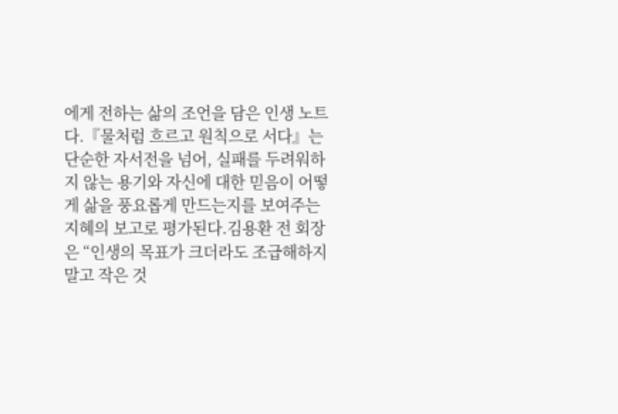에게 전하는 삶의 조언을 담은 인생 노트다.『물처럼 흐르고 원칙으로 서다』는 단순한 자서전을 넘어, 실패를 두려워하지 않는 용기와 자신에 대한 믿음이 어떻게 삶을 풍요롭게 만드는지를 보여주는 지혜의 보고로 평가된다.김용환 전 회장은 “인생의 목표가 크더라도 조급해하지 말고 작은 것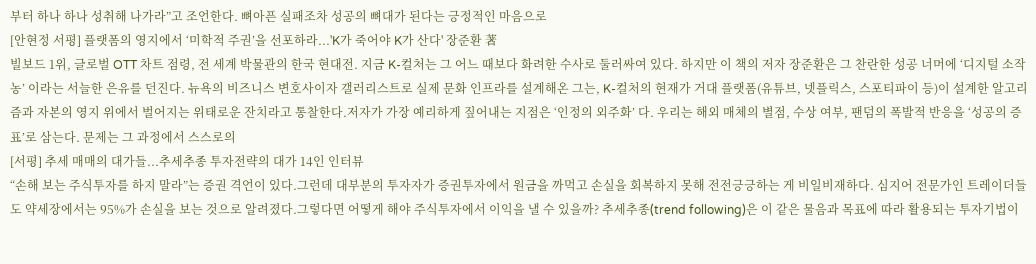부터 하나 하나 성취해 나가라”고 조언한다. 뼈아픈 실패조차 성공의 뼈대가 된다는 긍정적인 마음으로
[안현정 서평] 플랫폼의 영지에서 ‘미학적 주권’을 선포하라...'K가 죽어야 K가 산다' 장준환 著
빌보드 1위, 글로벌 OTT 차트 점령, 전 세계 박물관의 한국 현대전. 지금 K-컬처는 그 어느 때보다 화려한 수사로 둘러싸여 있다. 하지만 이 책의 저자 장준환은 그 찬란한 성공 너머에 ‘디지털 소작농’ 이라는 서늘한 은유를 던진다. 뉴욕의 비즈니스 변호사이자 갤러리스트로 실제 문화 인프라를 설계해온 그는, K-컬처의 현재가 거대 플랫폼(유튜브, 넷플릭스, 스포티파이 등)이 설계한 알고리즘과 자본의 영지 위에서 벌어지는 위태로운 잔치라고 통찰한다.저자가 가장 예리하게 짚어내는 지점은 ‘인정의 외주화’ 다. 우리는 해외 매체의 별점, 수상 여부, 팬덤의 폭발적 반응을 ‘성공의 증표’로 삼는다. 문제는 그 과정에서 스스로의
[서평] 추세 매매의 대가들...추세추종 투자전략의 대가 14인 인터뷰
“손해 보는 주식투자를 하지 말라”는 증권 격언이 있다.그런데 대부분의 투자자가 증권투자에서 원금을 까먹고 손실을 회복하지 못해 전전긍긍하는 게 비일비재하다. 심지어 전문가인 트레이더들도 약세장에서는 95%가 손실을 보는 것으로 알려졌다.그렇다면 어떻게 해야 주식투자에서 이익을 낼 수 있을까? 추세추종(trend following)은 이 같은 물음과 목표에 따라 활용되는 투자기법이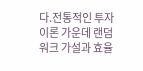다.전통적인 투자이론 가운데 랜덤워크 가설과 효율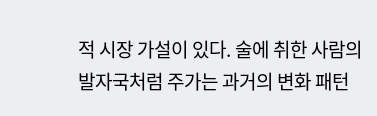적 시장 가설이 있다. 술에 취한 사람의 발자국처럼 주가는 과거의 변화 패턴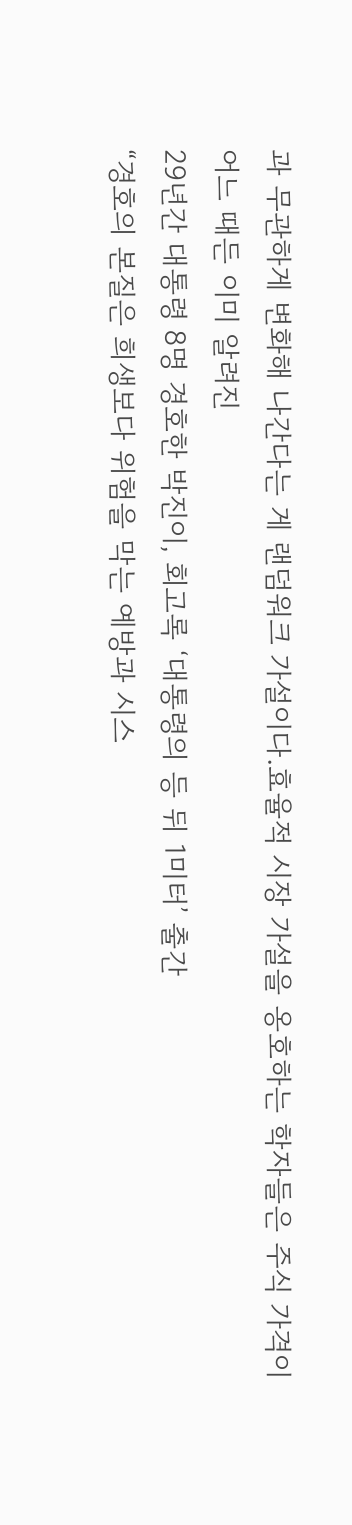과 무관하게 변화해 나간다는 게 랜덤워크 가설이다.효율적 시장 가설을 옹호하는 학자들은 주식 가격이 어느 때든 이미 알려진
29년간 대통령 8명 경호한 박진이, 회고록 ‘대통령의 등 뒤 1미터’ 출간
“경호의 본질은 희생보다 위험을 막는 예방과 시스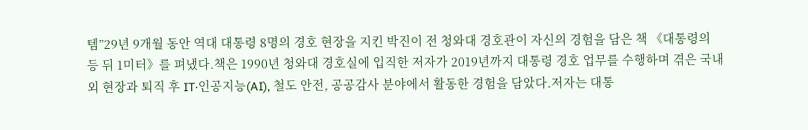템”29년 9개월 동안 역대 대통령 8명의 경호 현장을 지킨 박진이 전 청와대 경호관이 자신의 경험을 담은 책 《대통령의 등 뒤 1미터》를 펴냈다.책은 1990년 청와대 경호실에 입직한 저자가 2019년까지 대통령 경호 업무를 수행하며 겪은 국내외 현장과 퇴직 후 IT·인공지능(AI), 철도 안전, 공공감사 분야에서 활동한 경험을 담았다.저자는 대통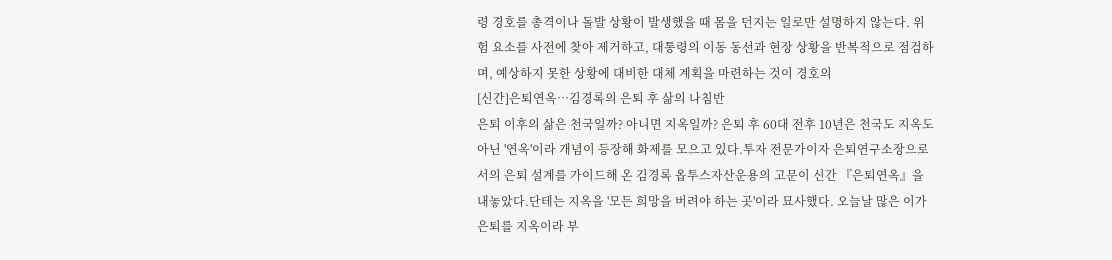령 경호를 총격이나 돌발 상황이 발생했을 때 몸을 던지는 일로만 설명하지 않는다. 위험 요소를 사전에 찾아 제거하고, 대통령의 이동 동선과 현장 상황을 반복적으로 점검하며, 예상하지 못한 상황에 대비한 대체 계획을 마련하는 것이 경호의
[신간]은퇴연옥…김경록의 은퇴 후 삶의 나침반
은퇴 이후의 삶은 천국일까? 아니면 지옥일까? 은퇴 후 60대 전후 10년은 천국도 지옥도 아닌 '연옥'이라 개념이 등장해 화제를 모으고 있다.투자 전문가이자 은퇴연구소장으로서의 은퇴 설계를 가이드해 온 김경록 옵투스자산운용의 고문이 신간 『은퇴연옥』을 내놓았다.단테는 지옥을 '모든 희망을 버려야 하는 곳'이라 묘사했다. 오늘날 많은 이가 은퇴를 지옥이라 부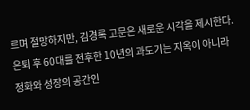르며 절망하지만, 김경록 고문은 새로운 시각을 제시한다. 은퇴 후 60대를 전후한 10년의 과도기는 지옥이 아니라 정화와 성장의 공간인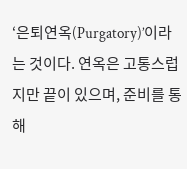‘은퇴연옥(Purgatory)’이라는 것이다. 연옥은 고통스럽지만 끝이 있으며, 준비를 통해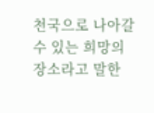천국으로 나아갈 수 있는 희망의 장소라고 말한